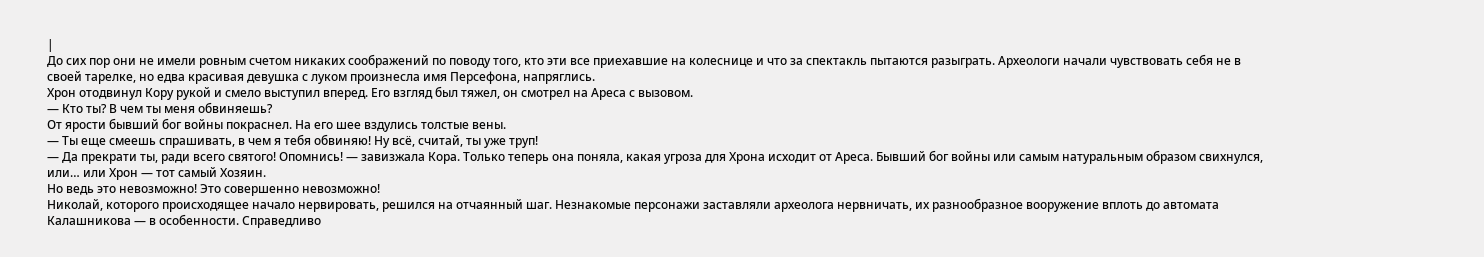|
До сих пор они не имели ровным счетом никаких соображений по поводу того, кто эти все приехавшие на колеснице и что за спектакль пытаются разыграть. Археологи начали чувствовать себя не в своей тарелке, но едва красивая девушка с луком произнесла имя Персефона, напряглись.
Хрон отодвинул Кору рукой и смело выступил вперед. Его взгляд был тяжел, он смотрел на Ареса с вызовом.
— Кто ты? В чем ты меня обвиняешь?
От ярости бывший бог войны покраснел. На его шее вздулись толстые вены.
— Ты еще смеешь спрашивать, в чем я тебя обвиняю! Ну всё, считай, ты уже труп!
— Да прекрати ты, ради всего святого! Опомнись! — завизжала Кора. Только теперь она поняла, какая угроза для Хрона исходит от Ареса. Бывший бог войны или самым натуральным образом свихнулся, или… или Хрон — тот самый Хозяин.
Но ведь это невозможно! Это совершенно невозможно!
Николай, которого происходящее начало нервировать, решился на отчаянный шаг. Незнакомые персонажи заставляли археолога нервничать, их разнообразное вооружение вплоть до автомата Калашникова — в особенности. Справедливо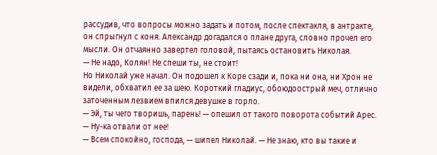рассудив, что вопросы можно задать и потом, после спектакля, в антракте, он спрыгнул с коня. Александр догадался о плане друга, словно прочел его мысли. Он отчаянно завертел головой, пытаясь остановить Николая.
— Не надо, Колян! Не спеши ты, не стоит!
Но Николай уже начал. Он подошел к Коре сзади и, пока ни она, ни Хрон не видели, обхватил ее за шею. Короткий гладиус, обоюдоострый меч, отлично заточенным лезвием впился девушке в горло.
— Эй, ты чего творишь, парень! — опешил от такого поворота событий Арес. — Ну-ка отвали от нее!
— Всем спокойно, господа, — шипел Николай. — Не знаю, кто вы такие и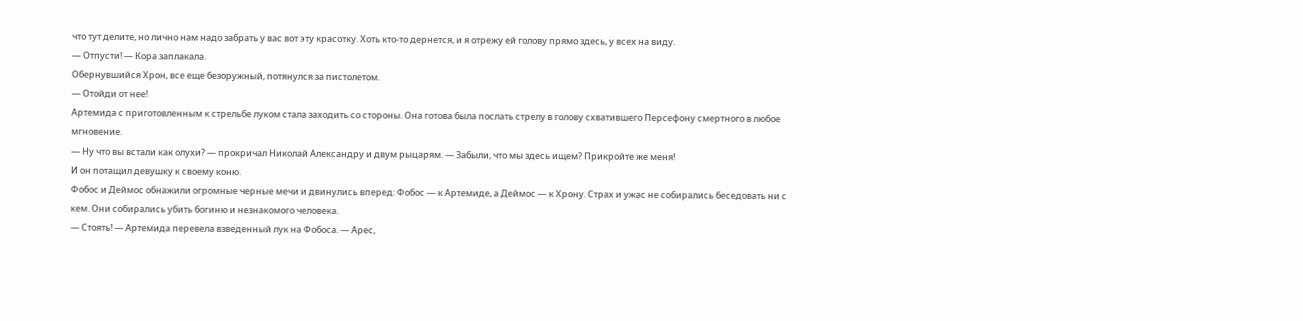что тут делите, но лично нам надо забрать у вас вот эту красотку. Хоть кто-то дернется, и я отрежу ей голову прямо здесь, у всех на виду.
— Отпусти! — Кора заплакала.
Обернувшийся Хрон, все еще безоружный, потянулся за пистолетом.
— Отойди от нее!
Артемида с приготовленным к стрельбе луком стала заходить со стороны. Она готова была послать стрелу в голову схватившего Персефону смертного в любое мгновение.
— Ну что вы встали как олухи? — прокричал Николай Александру и двум рыцарям. — Забыли, что мы здесь ищем? Прикройте же меня!
И он потащил девушку к своему коню.
Фобос и Деймос обнажили огромные черные мечи и двинулись вперед: Фобос — к Артемиде, а Деймос — к Хрону. Страх и ужас не собирались беседовать ни с кем. Они собирались убить богиню и незнакомого человека.
— Стоять! — Артемида перевела взведенный лук на Фобоса. — Арес,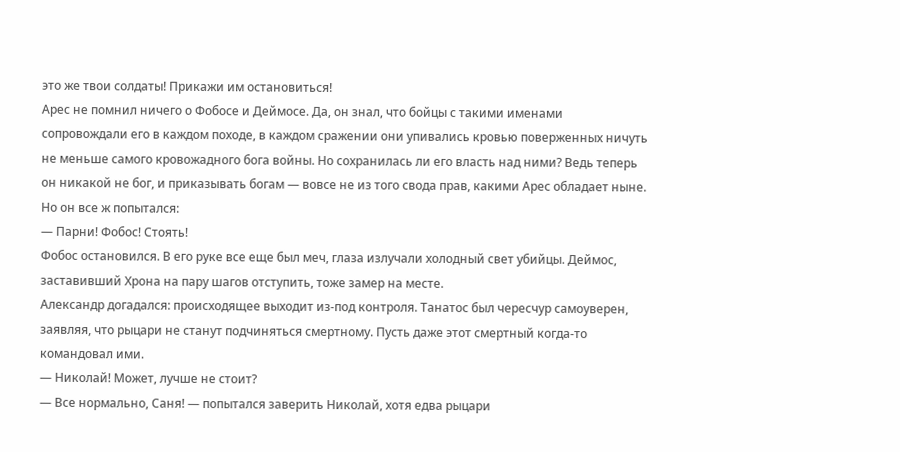это же твои солдаты! Прикажи им остановиться!
Арес не помнил ничего о Фобосе и Деймосе. Да, он знал, что бойцы с такими именами сопровождали его в каждом походе, в каждом сражении они упивались кровью поверженных ничуть не меньше самого кровожадного бога войны. Но сохранилась ли его власть над ними? Ведь теперь он никакой не бог, и приказывать богам — вовсе не из того свода прав, какими Арес обладает ныне.
Но он все ж попытался:
— Парни! Фобос! Стоять!
Фобос остановился. В его руке все еще был меч, глаза излучали холодный свет убийцы. Деймос, заставивший Хрона на пару шагов отступить, тоже замер на месте.
Александр догадался: происходящее выходит из-под контроля. Танатос был чересчур самоуверен, заявляя, что рыцари не станут подчиняться смертному. Пусть даже этот смертный когда-то командовал ими.
— Николай! Может, лучше не стоит?
— Все нормально, Саня! — попытался заверить Николай, хотя едва рыцари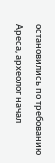остановились по требованию Ареса, археолог начал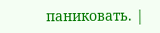паниковать. |